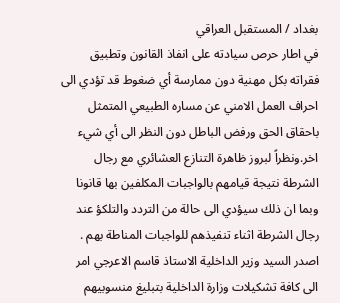بغداد / المستقبل العراقي
في اطار حرص سيادته على انفاذ القانون وتطبيق فقراته بكل مهنية دون ممارسة أي ضغوط قد تؤدي الى احراف العمل الامني عن مساره الطبيعي المتمثل باحقاق الحق ورفض الباطل دون النظر الى أي شيء اخر.ونظراً لبروز ظاهرة التنازع العشائري مع رجال الشرطة نتيجة قيامهم بالواجبات المكلفين بها قانونا وبما ان ذلك سيؤدي الى حالة من التردد والتلكؤ عند رجال الشرطة اثناء تنفيذهم للواجبات المناطة بهم .
اصدر السيد وزير الداخلية الاستاذ قاسم الاعرجي امر الى كافة تشكيلات وزارة الداخلية بتبليغ منسوبيهم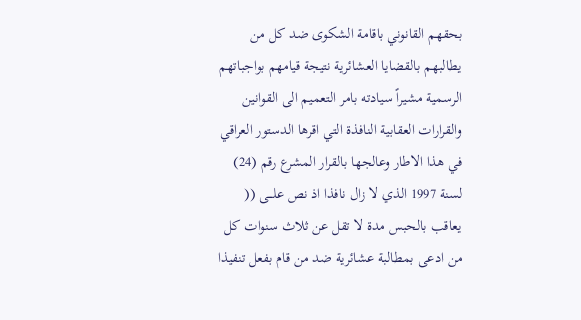بحقهم القانوني باقامة الشكوى ضد كل من يطالبهم بالقضايا العشائرية نتيجة قيامهم بواجباتهم الرسمية مشيراً سيادته بامر التعميم الى القوانين والقرارات العقابية النافذة التي اقرها الدستور العراقي في هذا الاطار وعالجها بالقرار المشرع رقم (24) لسنة 1997 الذي لا زال نافذا اذ نص علـــى (( يعاقب بالحبس مدة لا تقل عن ثلاث سنوات كل من ادعى بمطالبة عشائرية ضد من قام بفعل تنفيذا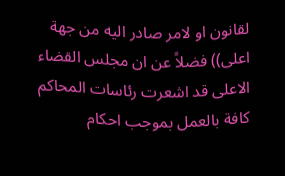لقانون او لامر صادر اليه من جهة اعلى)) فضلاً عن ان مجلس القضاء الاعلى قد اشعرت رئاسات المحاكم كافة بالعمل بموجب احكام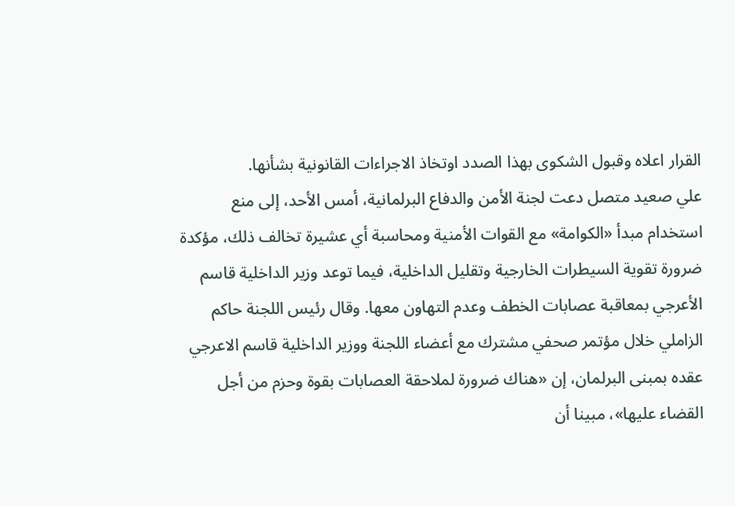القرار اعلاه وقبول الشكوى بهذا الصدد اوتخاذ الاجراءات القانونية بشأنها.
علي صعيد متصل دعت لجنة الأمن والدفاع البرلمانية، أمس الأحد، إلى منع استخدام مبدأ «الكوامة» مع القوات الأمنية ومحاسبة أي عشيرة تخالف ذلك، مؤكدة ضرورة تقوية السيطرات الخارجية وتقليل الداخلية، فيما توعد وزير الداخلية قاسم الأعرجي بمعاقبة عصابات الخطف وعدم التهاون معها. وقال رئيس اللجنة حاكم الزاملي خلال مؤتمر صحفي مشترك مع أعضاء اللجنة ووزير الداخلية قاسم الاعرجي عقده بمبنى البرلمان، إن «هناك ضرورة لملاحقة العصابات بقوة وحزم من أجل القضاء عليها»، مبينا أن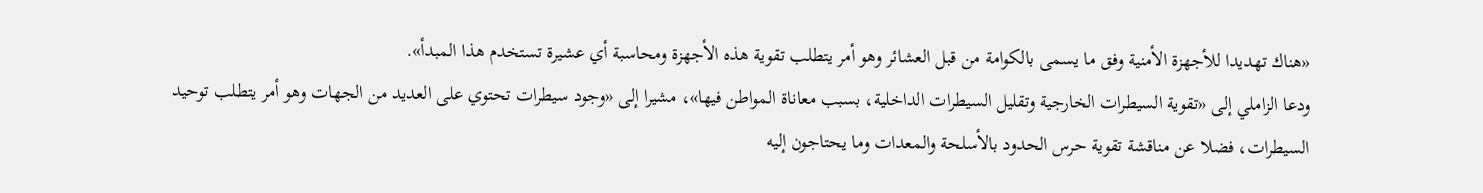«هناك تهديدا للأجهزة الأمنية وفق ما يسمى بالكوامة من قبل العشائر وهو أمر يتطلب تقوية هذه الأجهزة ومحاسبة أي عشيرة تستخدم هذا المبدأ».
ودعا الزاملي إلى «تقوية السيطرات الخارجية وتقليل السيطرات الداخلية، بسبب معاناة المواطن فيها»، مشيرا إلى «وجود سيطرات تحتوي على العديد من الجهات وهو أمر يتطلب توحيد السيطرات، فضلا عن مناقشة تقوية حرس الحدود بالأسلحة والمعدات وما يحتاجون إليه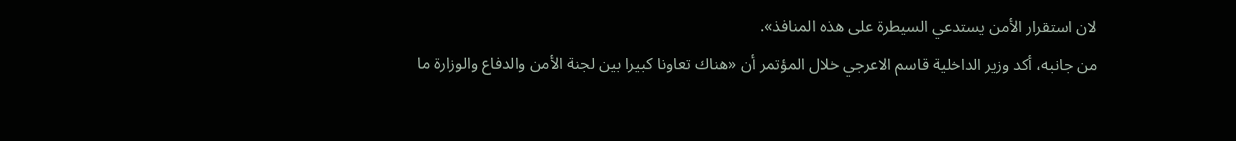لان استقرار الأمن يستدعي السيطرة على هذه المنافذ».
من جانبه، أكد وزير الداخلية قاسم الاعرجي خلال المؤتمر أن «هناك تعاونا كبيرا بين لجنة الأمن والدفاع والوزارة ما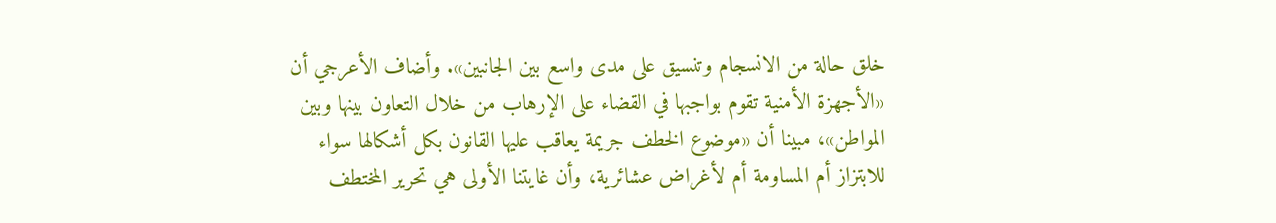خلق حالة من الانسجام وتنسيق على مدى واسع بين الجانبين». وأضاف الأعرجي أن «الأجهزة الأمنية تقوم بواجبها في القضاء على الإرهاب من خلال التعاون بينها وبين المواطن»، مبينا أن «موضوع الخطف جريمة يعاقب عليها القانون بكل أشكالها سواء للابتزاز أم المساومة أم لأغراض عشائرية، وأن غايتنا الأولى هي تحرير المختطف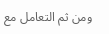ومن ثم التعامل مع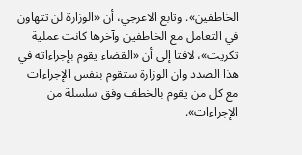الخاطفين». وتابع الاعرجي، أن «الوزارة لن تتهاون في التعامل مع الخاطفين وآخرها كانت عملية تكريت»، لافتا إلى أن «القضاء يقوم بإجراءاته في هذا الصدد وان الوزارة ستقوم بنفس الإجراءات مع كل من يقوم بالخطف وفق سلسلة من الإجراءات».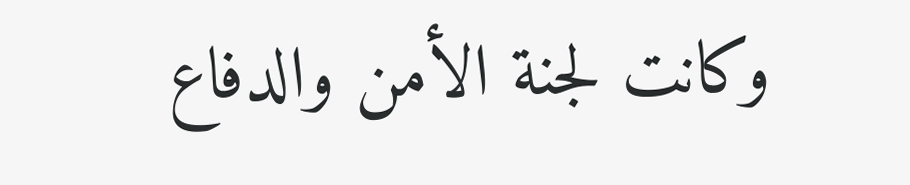وكانت لجنة الأمن والدفاع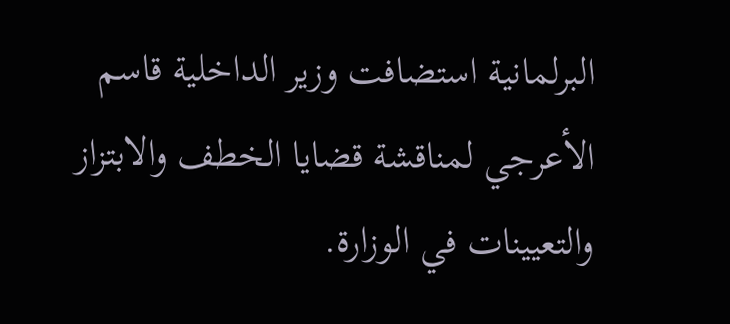البرلمانية استضافت وزير الداخلية قاسم الأعرجي لمناقشة قضايا الخطف والابتزاز والتعيينات في الوزارة.